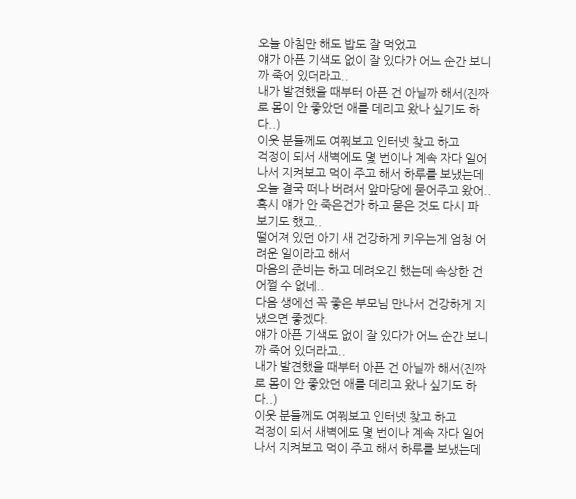오늘 아침만 해도 밥도 잘 먹었고
얘가 아픈 기색도 없이 잘 있다가 어느 순간 보니까 죽어 있더라고..
내가 발견했을 때부터 아픈 건 아닐까 해서(진짜로 몸이 안 좋았던 애를 데리고 왔나 싶기도 하다..)
이웃 분들께도 여쭤보고 인터넷 찾고 하고
걱정이 되서 새벽에도 몇 번이나 계속 자다 일어나서 지켜보고 먹이 주고 해서 하루를 보냈는데
오늘 결국 떠나 버려서 앞마당에 묻어주고 왔어..
혹시 얘가 안 죽은건가 하고 묻은 것도 다시 파 보기도 했고..
떨어져 있던 아기 새 건강하게 키우는게 엄청 어려운 일이라고 해서
마음의 준비는 하고 데려오긴 했는데 속상한 건 어쩔 수 없네..
다음 생에선 꼭 좋은 부모님 만나서 건강하게 지냈으면 좋겠다.
얘가 아픈 기색도 없이 잘 있다가 어느 순간 보니까 죽어 있더라고..
내가 발견했을 때부터 아픈 건 아닐까 해서(진짜로 몸이 안 좋았던 애를 데리고 왔나 싶기도 하다..)
이웃 분들께도 여쭤보고 인터넷 찾고 하고
걱정이 되서 새벽에도 몇 번이나 계속 자다 일어나서 지켜보고 먹이 주고 해서 하루를 보냈는데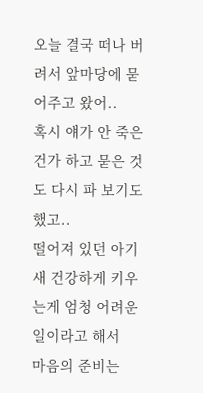오늘 결국 떠나 버려서 앞마당에 묻어주고 왔어..
혹시 얘가 안 죽은건가 하고 묻은 것도 다시 파 보기도 했고..
떨어져 있던 아기 새 건강하게 키우는게 엄청 어려운 일이라고 해서
마음의 준비는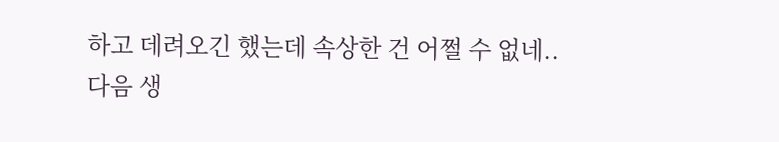하고 데려오긴 했는데 속상한 건 어쩔 수 없네..
다음 생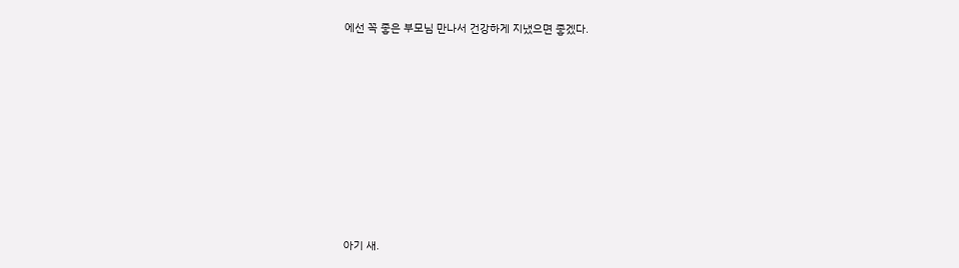에선 꼭 좋은 부모님 만나서 건강하게 지냈으면 좋겠다.









아기 새.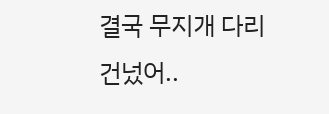결국 무지개 다리 건넜어..